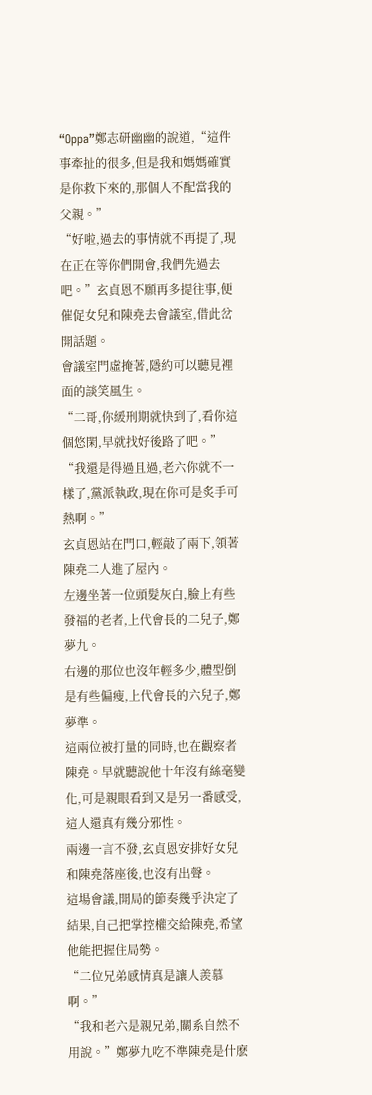“Oppa”鄭志研幽幽的說道,“這件事牽扯的很多,但是我和媽媽確實是你救下來的,那個人不配當我的父親。”
“好啦,過去的事情就不再提了,現在正在等你們開會,我們先過去吧。”玄貞恩不願再多提往事,便催促女兒和陳堯去會議室,借此岔開話題。
會議室門虛掩著,隱約可以聽見裡面的談笑風生。
“二哥,你緩刑期就快到了,看你這個悠閑,早就找好後路了吧。”
“我還是得過且過,老六你就不一樣了,黨派執政,現在你可是炙手可熱啊。”
玄貞恩站在門口,輕敲了兩下,領著陳堯二人進了屋內。
左邊坐著一位頭髮灰白,臉上有些發福的老者,上代會長的二兒子,鄭夢九。
右邊的那位也沒年輕多少,體型倒是有些偏瘦,上代會長的六兒子,鄭夢準。
這兩位被打量的同時,也在觀察者陳堯。早就聽說他十年沒有絲毫變化,可是親眼看到又是另一番感受,這人還真有幾分邪性。
兩邊一言不發,玄貞恩安排好女兒和陳堯落座後,也沒有出聲。
這場會議,開局的節奏幾乎決定了結果,自己把掌控權交給陳堯,希望他能把握住局勢。
“二位兄弟感情真是讓人羨慕啊。”
“我和老六是親兄弟,關系自然不用說。”鄭夢九吃不準陳堯是什麽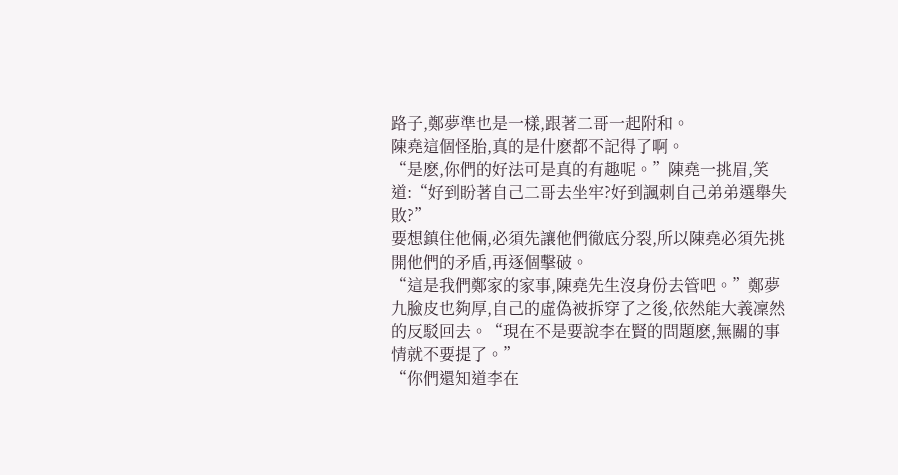路子,鄭夢準也是一樣,跟著二哥一起附和。
陳堯這個怪胎,真的是什麽都不記得了啊。
“是麽,你們的好法可是真的有趣呢。”陳堯一挑眉,笑道:“好到盼著自己二哥去坐牢?好到諷刺自己弟弟選舉失敗?”
要想鎮住他倆,必須先讓他們徹底分裂,所以陳堯必須先挑開他們的矛盾,再逐個擊破。
“這是我們鄭家的家事,陳堯先生沒身份去管吧。”鄭夢九臉皮也夠厚,自己的虛偽被拆穿了之後,依然能大義凜然的反駁回去。“現在不是要說李在賢的問題麽,無關的事情就不要提了。”
“你們還知道李在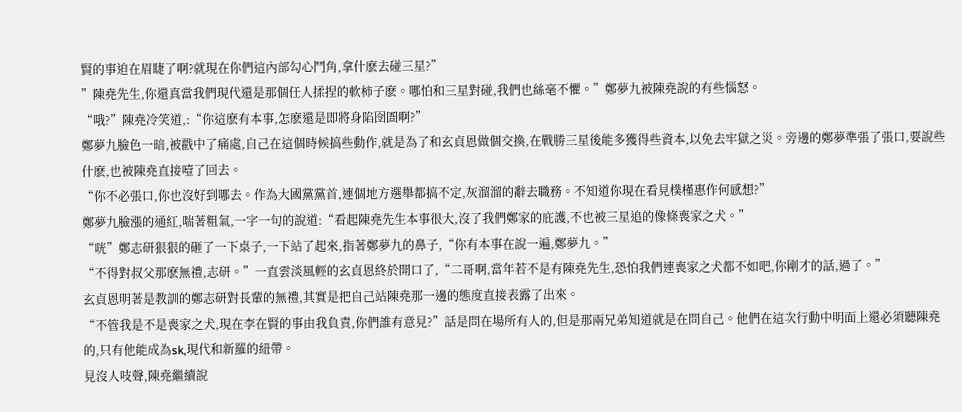賢的事迫在眉睫了啊?就現在你們這內部勾心鬥角,拿什麽去碰三星?”
”陳堯先生,你還真當我們現代還是那個任人揉捏的軟柿子麽。哪怕和三星對碰,我們也絲毫不懼。”鄭夢九被陳堯說的有些惱怒。
“哦?”陳堯冷笑道,:“你這麽有本事,怎麽還是即將身陷囹圄啊?”
鄭夢九臉色一暗,被戳中了痛處,自己在這個時候搞些動作,就是為了和玄貞恩做個交換,在戰勝三星後能多獲得些資本,以免去牢獄之災。旁邊的鄭夢準張了張口,要說些什麽,也被陳堯直接噎了回去。
“你不必張口,你也沒好到哪去。作為大國黨黨首,連個地方選舉都搞不定,灰溜溜的辭去職務。不知道你現在看見樸槿惠作何感想?”
鄭夢九臉漲的通紅,喘著粗氣,一字一句的說道:“看起陳堯先生本事很大,沒了我們鄭家的庇護,不也被三星追的像條喪家之犬。”
“咣”鄭志研狠狠的砸了一下桌子,一下站了起來,指著鄭夢九的鼻子,“你有本事在說一遍,鄭夢九。”
“不得對叔父那麽無禮,志研。”一直雲淡風輕的玄貞恩終於開口了,“二哥啊,當年若不是有陳堯先生,恐怕我們連喪家之犬都不如吧,你剛才的話,過了。”
玄貞恩明著是教訓的鄭志研對長輩的無禮,其實是把自己站陳堯那一邊的態度直接表露了出來。
“不管我是不是喪家之犬,現在李在賢的事由我負責,你們誰有意見?”話是問在場所有人的,但是那兩兄弟知道就是在問自己。他們在這次行動中明面上還必須聽陳堯的,只有他能成為sk,現代和新羅的紐帶。
見沒人吱聲,陳堯繼續說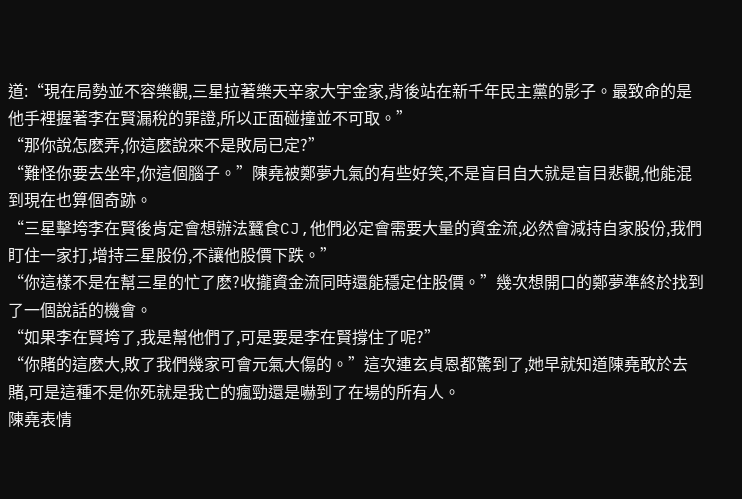道:“現在局勢並不容樂觀,三星拉著樂天辛家大宇金家,背後站在新千年民主黨的影子。最致命的是他手裡握著李在賢漏稅的罪證,所以正面碰撞並不可取。”
“那你說怎麽弄,你這麽說來不是敗局已定?”
“難怪你要去坐牢,你這個腦子。”陳堯被鄭夢九氣的有些好笑,不是盲目自大就是盲目悲觀,他能混到現在也算個奇跡。
“三星擊垮李在賢後肯定會想辦法蠶食CJ,他們必定會需要大量的資金流,必然會減持自家股份,我們盯住一家打,增持三星股份,不讓他股價下跌。”
“你這樣不是在幫三星的忙了麽?收攏資金流同時還能穩定住股價。”幾次想開口的鄭夢準終於找到了一個說話的機會。
“如果李在賢垮了,我是幫他們了,可是要是李在賢撐住了呢?”
“你賭的這麽大,敗了我們幾家可會元氣大傷的。”這次連玄貞恩都驚到了,她早就知道陳堯敢於去賭,可是這種不是你死就是我亡的瘋勁還是嚇到了在場的所有人。
陳堯表情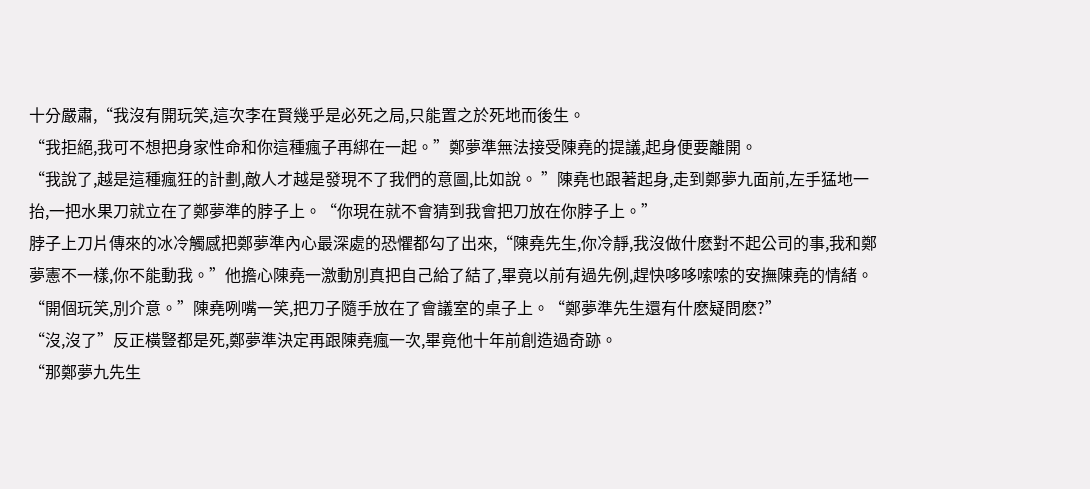十分嚴肅,“我沒有開玩笑,這次李在賢幾乎是必死之局,只能置之於死地而後生。
“我拒絕,我可不想把身家性命和你這種瘋子再綁在一起。”鄭夢準無法接受陳堯的提議,起身便要離開。
“我說了,越是這種瘋狂的計劃,敵人才越是發現不了我們的意圖,比如說。 ”陳堯也跟著起身,走到鄭夢九面前,左手猛地一抬,一把水果刀就立在了鄭夢準的脖子上。“你現在就不會猜到我會把刀放在你脖子上。”
脖子上刀片傳來的冰冷觸感把鄭夢準內心最深處的恐懼都勾了出來,“陳堯先生,你冷靜,我沒做什麽對不起公司的事,我和鄭夢憲不一樣,你不能動我。”他擔心陳堯一激動別真把自己給了結了,畢竟以前有過先例,趕快哆哆嗦嗦的安撫陳堯的情緒。
“開個玩笑,別介意。”陳堯咧嘴一笑,把刀子隨手放在了會議室的桌子上。“鄭夢準先生還有什麽疑問麽?”
“沒,沒了”反正橫豎都是死,鄭夢準決定再跟陳堯瘋一次,畢竟他十年前創造過奇跡。
“那鄭夢九先生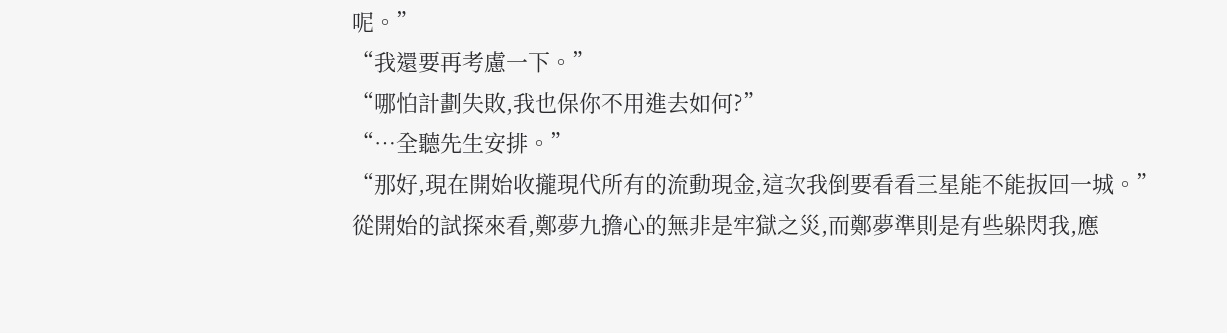呢。”
“我還要再考慮一下。”
“哪怕計劃失敗,我也保你不用進去如何?”
“…全聽先生安排。”
“那好,現在開始收攏現代所有的流動現金,這次我倒要看看三星能不能扳回一城。”
從開始的試探來看,鄭夢九擔心的無非是牢獄之災,而鄭夢準則是有些躲閃我,應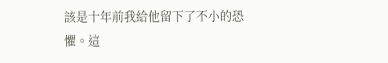該是十年前我給他留下了不小的恐懼。這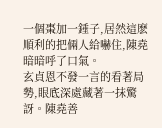一個棗加一錘子,居然這麽順利的把倆人給嚇住,陳堯暗暗呼了口氣。
玄貞恩不發一言的看著局勢,眼底深處藏著一抹驚訝。陳堯善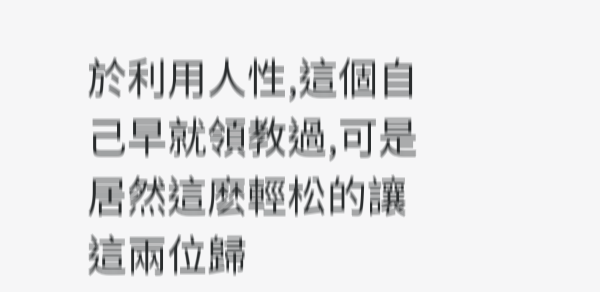於利用人性,這個自己早就領教過,可是居然這麽輕松的讓這兩位歸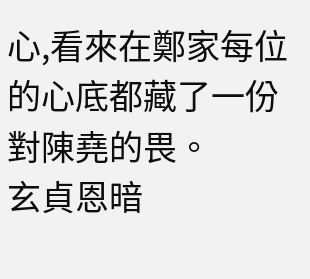心,看來在鄭家每位的心底都藏了一份對陳堯的畏。
玄貞恩暗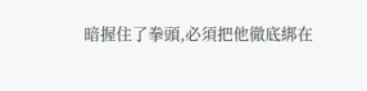暗握住了拳頭,必須把他徹底綁在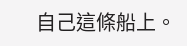自己這條船上。